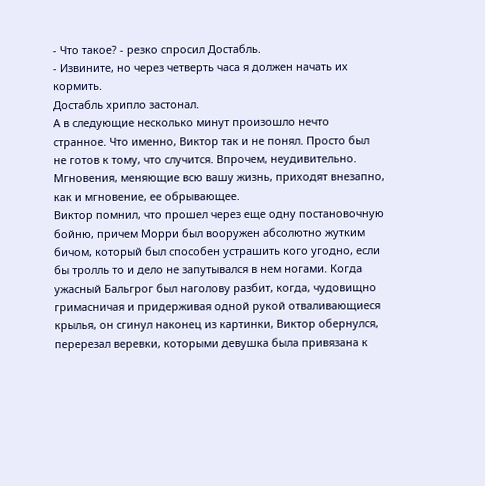- Что такое? - резко спросил Достабль.
- Извините, но через четверть часа я должен начать их кормить.
Достабль хрипло застонал.
А в следующие несколько минут произошло нечто странное. Что именно, Виктор так и не понял. Просто был не готов к тому, что случится. Впрочем, неудивительно. Мгновения, меняющие всю вашу жизнь, приходят внезапно, как и мгновение, ее обрывающее.
Виктор помнил, что прошел через еще одну постановочную бойню, причем Морри был вооружен абсолютно жутким бичом, который был способен устрашить кого угодно, если бы тролль то и дело не запутывался в нем ногами. Когда ужасный Бальгрог был наголову разбит, когда, чудовищно гримасничая и придерживая одной рукой отваливающиеся крылья, он сгинул наконец из картинки, Виктор обернулся, перерезал веревки, которыми девушка была привязана к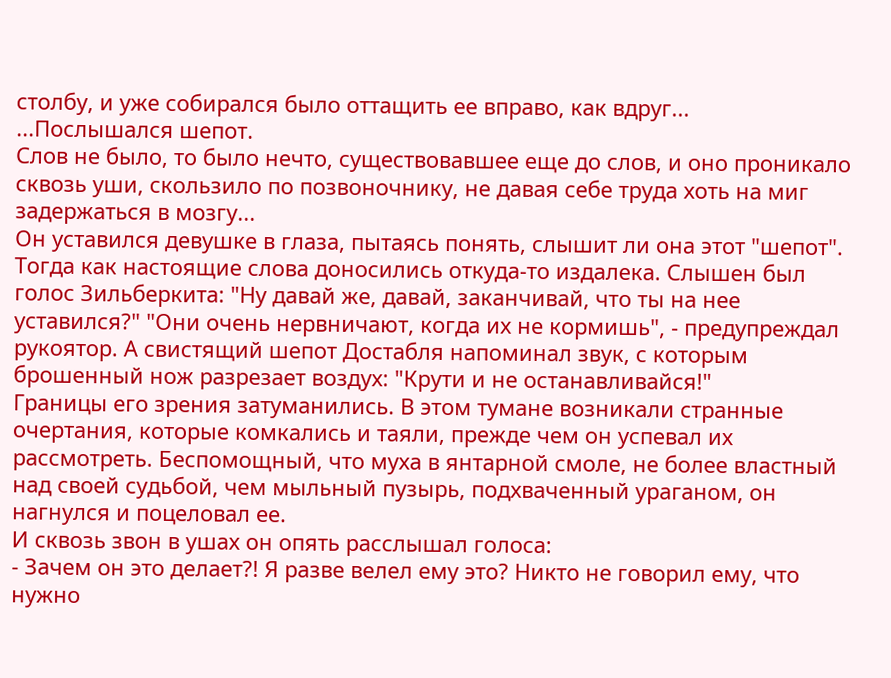столбу, и уже собирался было оттащить ее вправо, как вдруг...
...Послышался шепот.
Слов не было, то было нечто, существовавшее еще до слов, и оно проникало сквозь уши, скользило по позвоночнику, не давая себе труда хоть на миг задержаться в мозгу...
Он уставился девушке в глаза, пытаясь понять, слышит ли она этот "шепот".
Тогда как настоящие слова доносились откуда-то издалека. Слышен был голос Зильберкита: "Ну давай же, давай, заканчивай, что ты на нее уставился?" "Они очень нервничают, когда их не кормишь", - предупреждал рукоятор. А свистящий шепот Достабля напоминал звук, с которым брошенный нож разрезает воздух: "Крути и не останавливайся!"
Границы его зрения затуманились. В этом тумане возникали странные очертания, которые комкались и таяли, прежде чем он успевал их рассмотреть. Беспомощный, что муха в янтарной смоле, не более властный над своей судьбой, чем мыльный пузырь, подхваченный ураганом, он нагнулся и поцеловал ее.
И сквозь звон в ушах он опять расслышал голоса:
- Зачем он это делает?! Я разве велел ему это? Никто не говорил ему, что нужно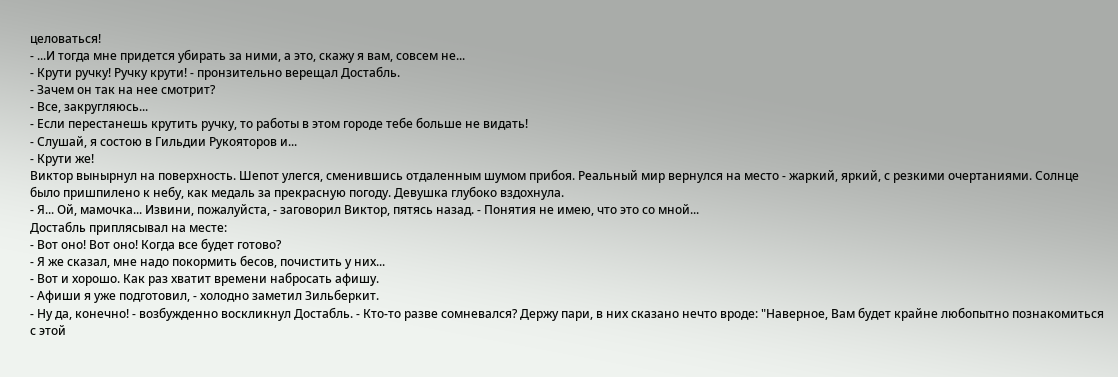целоваться!
- ...И тогда мне придется убирать за ними, а это, скажу я вам, совсем не...
- Крути ручку! Ручку крути! - пронзительно верещал Достабль.
- Зачем он так на нее смотрит?
- Все, закругляюсь...
- Если перестанешь крутить ручку, то работы в этом городе тебе больше не видать!
- Слушай, я состою в Гильдии Рукояторов и...
- Крути же!
Виктор вынырнул на поверхность. Шепот улегся, сменившись отдаленным шумом прибоя. Реальный мир вернулся на место - жаркий, яркий, с резкими очертаниями. Солнце было пришпилено к небу, как медаль за прекрасную погоду. Девушка глубоко вздохнула.
- Я... Ой, мамочка... Извини, пожалуйста, - заговорил Виктор, пятясь назад. - Понятия не имею, что это со мной...
Достабль приплясывал на месте:
- Вот оно! Вот оно! Когда все будет готово?
- Я же сказал, мне надо покормить бесов, почистить у них...
- Вот и хорошо. Как раз хватит времени набросать афишу.
- Афиши я уже подготовил, - холодно заметил Зильберкит.
- Ну да, конечно! - возбужденно воскликнул Достабль. - Кто-то разве сомневался? Держу пари, в них сказано нечто вроде: "Наверное, Вам будет крайне любопытно познакомиться с этой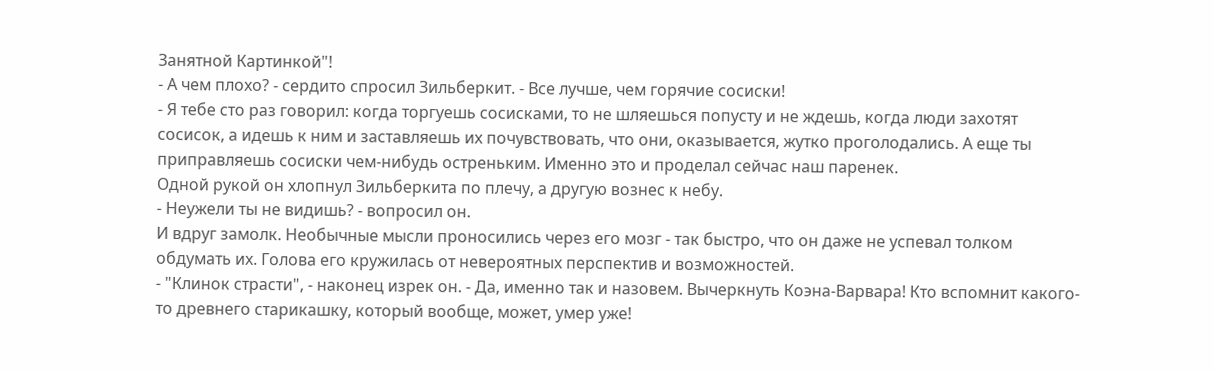Занятной Картинкой"!
- А чем плохо? - сердито спросил Зильберкит. - Все лучше, чем горячие сосиски!
- Я тебе сто раз говорил: когда торгуешь сосисками, то не шляешься попусту и не ждешь, когда люди захотят сосисок, а идешь к ним и заставляешь их почувствовать, что они, оказывается, жутко проголодались. А еще ты приправляешь сосиски чем-нибудь остреньким. Именно это и проделал сейчас наш паренек.
Одной рукой он хлопнул Зильберкита по плечу, а другую вознес к небу.
- Неужели ты не видишь? - вопросил он.
И вдруг замолк. Необычные мысли проносились через его мозг - так быстро, что он даже не успевал толком обдумать их. Голова его кружилась от невероятных перспектив и возможностей.
- "Клинок страсти", - наконец изрек он. - Да, именно так и назовем. Вычеркнуть Коэна-Варвара! Кто вспомнит какого-то древнего старикашку, который вообще, может, умер уже!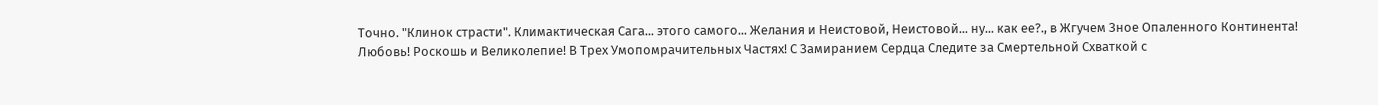Точно. "Клинок страсти". Климактическая Сага... этого самого... Желания и Неистовой, Неистовой... ну... как ее?., в Жгучем Зное Опаленного Континента! Любовь! Роскошь и Великолепие! В Трех Умопомрачительных Частях! С Замиранием Сердца Следите за Смертельной Схваткой с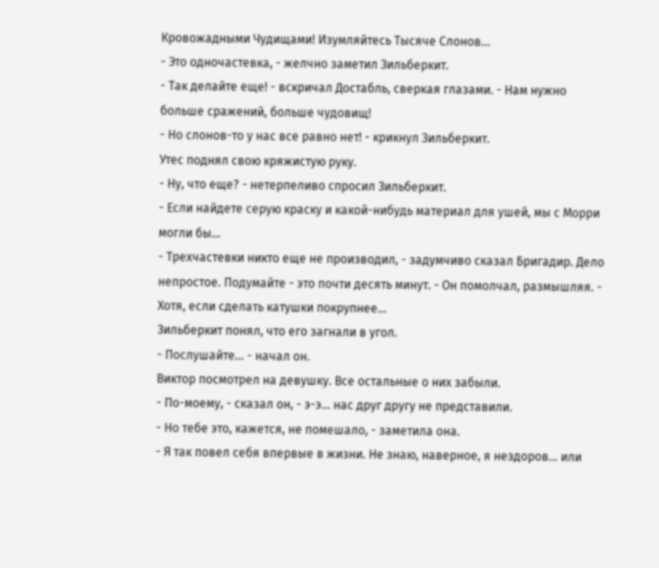Кровожадными Чудищами! Изумляйтесь Тысяче Слонов...
- Это одночастевка, - желчно заметил Зильберкит.
- Так делайте еще! - вскричал Достабль, сверкая глазами. - Нам нужно больше сражений, больше чудовищ!
- Но слонов-то у нас все равно нет! - крикнул Зильберкит.
Утес поднял свою кряжистую руку.
- Ну, что еще? - нетерпеливо спросил Зильберкит.
- Если найдете серую краску и какой-нибудь материал для ушей, мы с Морри могли бы...
- Трехчастевки никто еще не производил, - задумчиво сказал Бригадир. Дело непростое. Подумайте - это почти десять минут. - Он помолчал, размышляя. - Хотя, если сделать катушки покрупнее...
Зильберкит понял, что его загнали в угол.
- Послушайте... - начал он.
Виктор посмотрел на девушку. Все остальные о них забыли.
- По-моему, - сказал он, - э-э... нас друг другу не представили.
- Но тебе это, кажется, не помешало, - заметила она.
- Я так повел себя впервые в жизни. Не знаю, наверное, я нездоров... или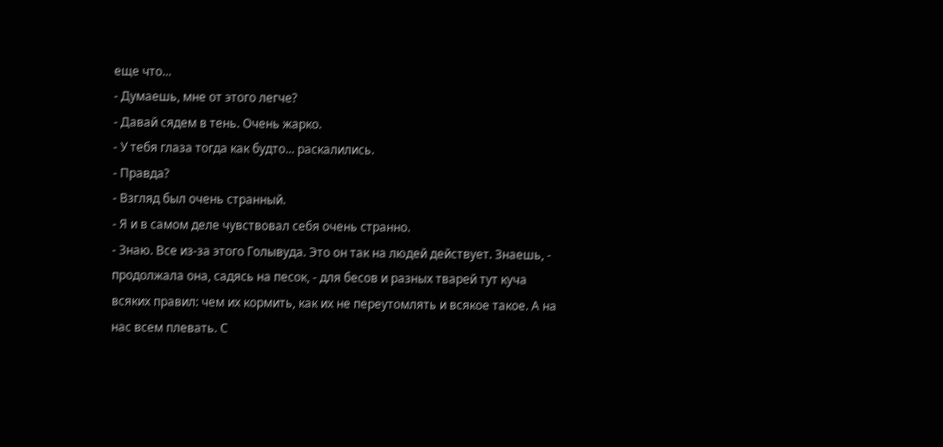еще что...
- Думаешь, мне от этого легче?
- Давай сядем в тень. Очень жарко.
- У тебя глаза тогда как будто... раскалились.
- Правда?
- Взгляд был очень странный.
- Я и в самом деле чувствовал себя очень странно.
- Знаю. Все из-за этого Голывуда. Это он так на людей действует. Знаешь, - продолжала она, садясь на песок, - для бесов и разных тварей тут куча всяких правил: чем их кормить, как их не переутомлять и всякое такое. А на нас всем плевать. С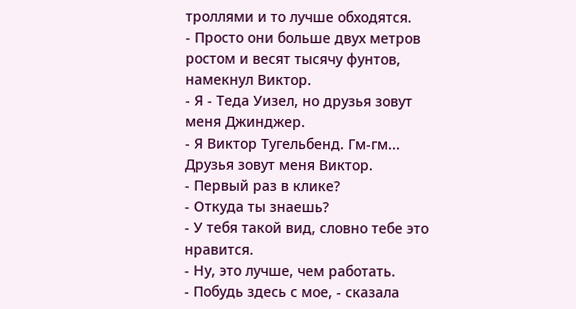троллями и то лучше обходятся.
- Просто они больше двух метров ростом и весят тысячу фунтов, намекнул Виктор.
- Я - Теда Уизел, но друзья зовут меня Джинджер.
- Я Виктор Тугельбенд. Гм-гм... Друзья зовут меня Виктор.
- Первый раз в клике?
- Откуда ты знаешь?
- У тебя такой вид, словно тебе это нравится.
- Ну, это лучше, чем работать.
- Побудь здесь с мое, - сказала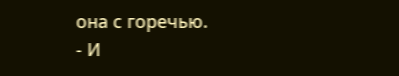она с горечью.
- И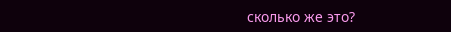сколько же это?